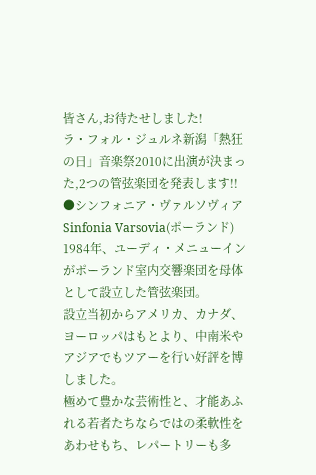皆さん,お待たせしました!
ラ・フォル・ジュルネ新潟「熱狂の日」音楽祭2010に出演が決まった,2つの管弦楽団を発表します!!
●シンフォニア・ヴァルソヴィア Sinfonia Varsovia(ポーランド)
1984年、ユーディ・メニューインがポーランド室内交響楽団を母体として設立した管弦楽団。
設立当初からアメリカ、カナダ、ヨーロッパはもとより、中南米やアジアでもツアーを行い好評を博しました。
極めて豊かな芸術性と、才能あふれる若者たちならではの柔軟性をあわせもち、レパートリーも多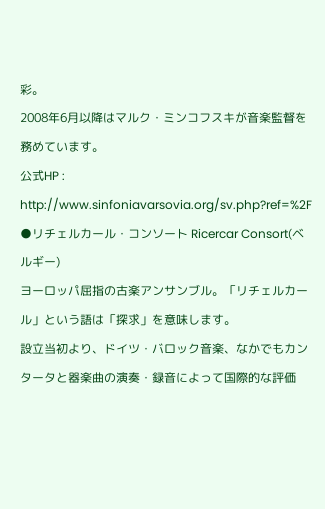彩。
2008年6月以降はマルク・ミンコフスキが音楽監督を務めています。
公式HP : http://www.sinfoniavarsovia.org/sv.php?ref=%2F
●リチェルカール・コンソート Ricercar Consort(ベルギー)
ヨーロッパ屈指の古楽アンサンブル。「リチェルカール」という語は「探求」を意味します。
設立当初より、ドイツ・バロック音楽、なかでもカンタータと器楽曲の演奏・録音によって国際的な評価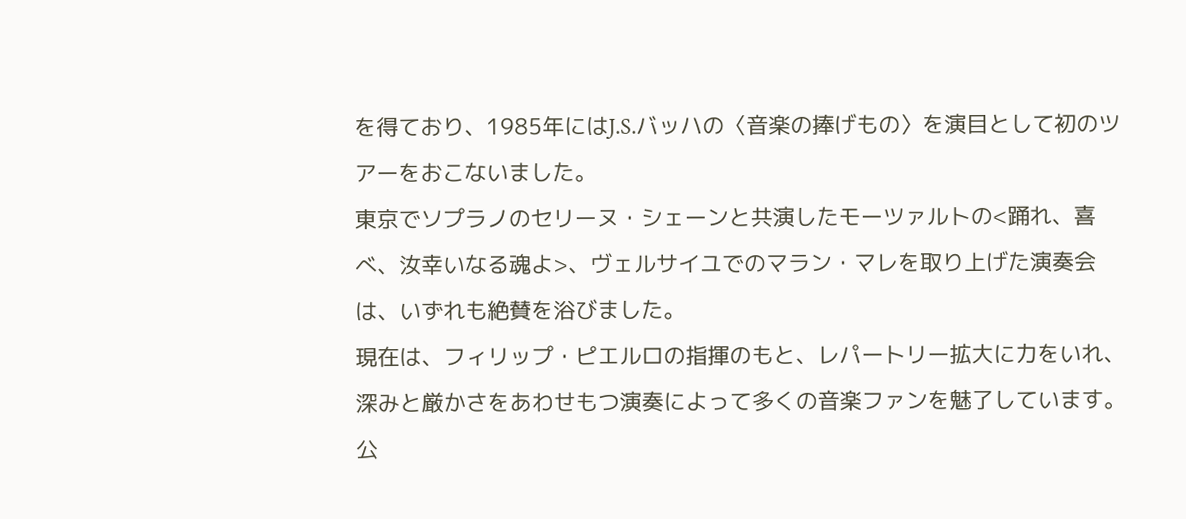を得ており、1985年にはJ.S.バッハの〈音楽の捧げもの〉を演目として初のツアーをおこないました。
東京でソプラノのセリーヌ・シェーンと共演したモーツァルトの<踊れ、喜べ、汝幸いなる魂よ>、ヴェルサイユでのマラン・マレを取り上げた演奏会は、いずれも絶賛を浴びました。
現在は、フィリップ・ピエルロの指揮のもと、レパートリー拡大に力をいれ、深みと厳かさをあわせもつ演奏によって多くの音楽ファンを魅了しています。
公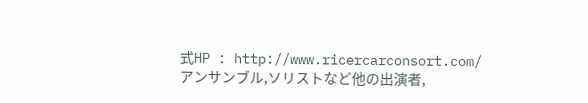式HP : http://www.ricercarconsort.com/
アンサンブル,ソリストなど他の出演者,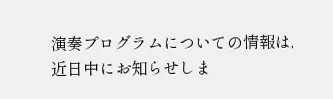演奏プログラムについての情報は,近日中にお知らせしま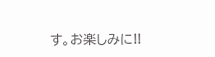す。お楽しみに!!